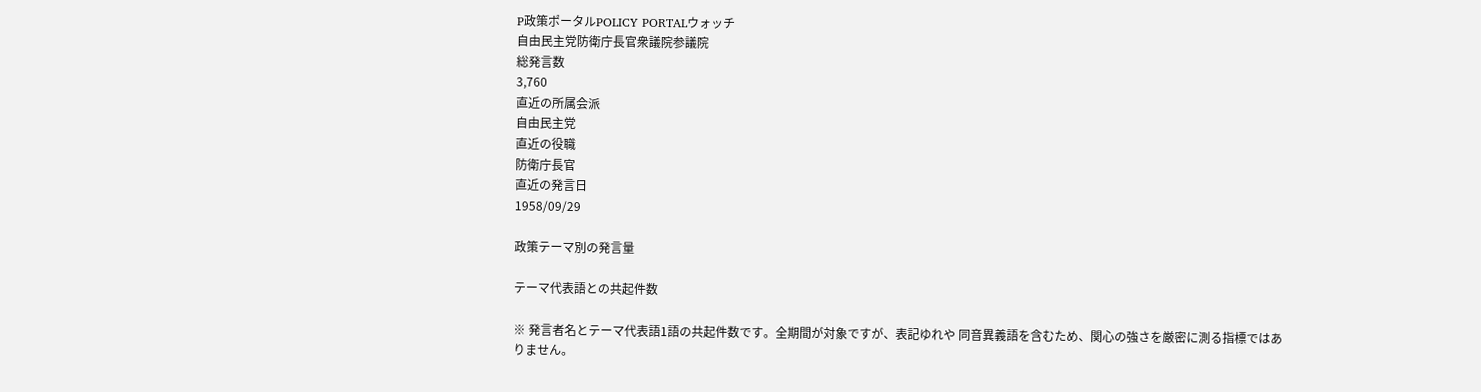P政策ポータルPOLICY PORTALウォッチ
自由民主党防衛庁長官衆議院参議院
総発言数
3,760
直近の所属会派
自由民主党
直近の役職
防衛庁長官
直近の発言日
1958/09/29

政策テーマ別の発言量

テーマ代表語との共起件数

※ 発言者名とテーマ代表語1語の共起件数です。全期間が対象ですが、表記ゆれや 同音異義語を含むため、関心の強さを厳密に測る指標ではありません。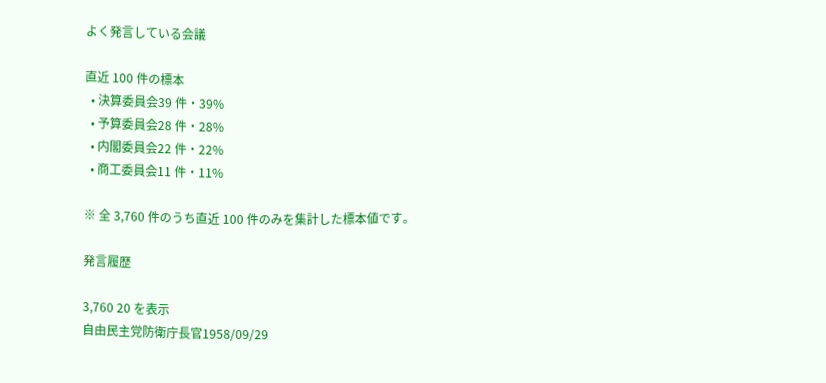よく発言している会議

直近 100 件の標本
  • 決算委員会39 件・39%
  • 予算委員会28 件・28%
  • 内閣委員会22 件・22%
  • 商工委員会11 件・11%

※ 全 3,760 件のうち直近 100 件のみを集計した標本値です。

発言履歴

3,760 20 を表示
自由民主党防衛庁長官1958/09/29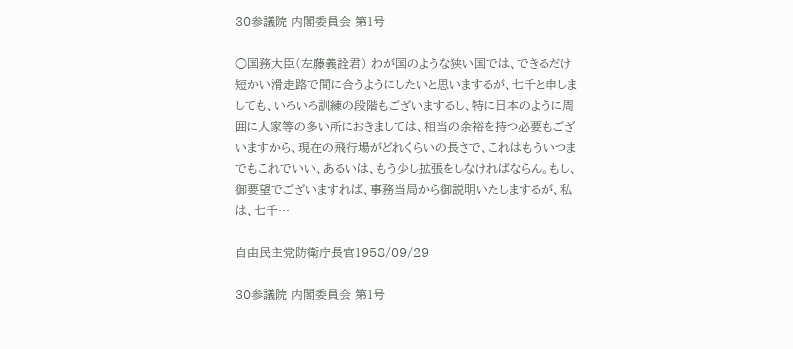30参議院 内閣委員会 第1号

○国務大臣(左藤義詮君) わが国のような狭い国では、できるだけ短かい滑走路で間に合うようにしたいと思いまするが、七千と申しましても、いろいろ訓練の段階もございまするし、特に日本のように周囲に人家等の多い所におきましては、相当の余裕を持つ必要もございますから、現在の飛行場がどれくらいの長さで、これはもういつまでもこれでいい、あるいは、もう少し拡張をしなければならん。もし、御要望でございますれば、事務当局から御説明いたしまするが、私は、七千…

自由民主党防衛庁長官1958/09/29

30参議院 内閣委員会 第1号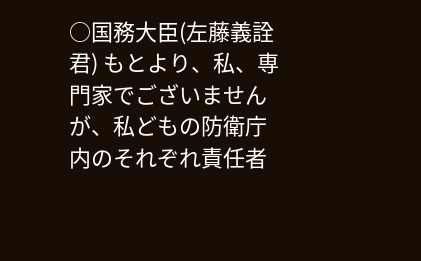○国務大臣(左藤義詮君) もとより、私、専門家でございませんが、私どもの防衛庁内のそれぞれ責任者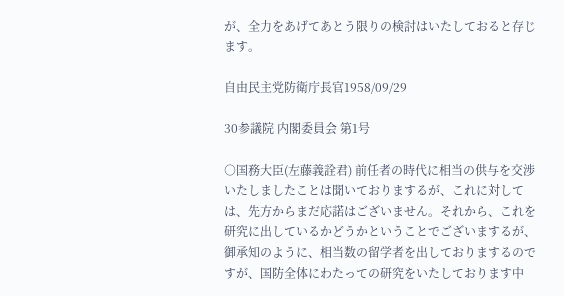が、全力をあげてあとう限りの検討はいたしておると存じます。

自由民主党防衛庁長官1958/09/29

30参議院 内閣委員会 第1号

○国務大臣(左藤義詮君) 前任者の時代に相当の供与を交渉いたしましたことは聞いておりまするが、これに対しては、先方からまだ応諾はございません。それから、これを研究に出しているかどうかということでございまするが、御承知のように、相当数の留学者を出しておりまするのですが、国防全体にわたっての研究をいたしております中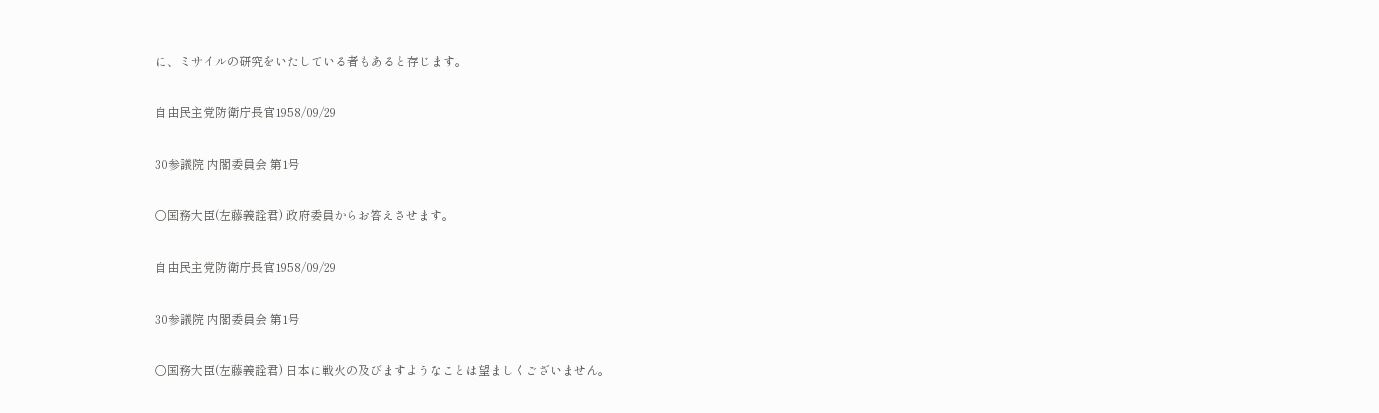に、ミサイルの研究をいたしている者もあると存じます。

自由民主党防衛庁長官1958/09/29

30参議院 内閣委員会 第1号

○国務大臣(左藤義詮君) 政府委員からお答えさせます。

自由民主党防衛庁長官1958/09/29

30参議院 内閣委員会 第1号

○国務大臣(左藤義詮君) 日本に戦火の及びますようなことは望ましくございません。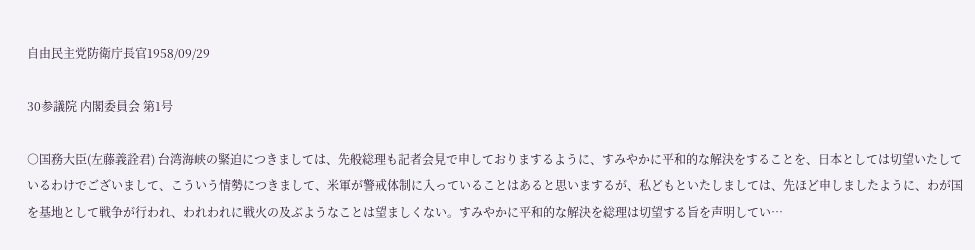自由民主党防衛庁長官1958/09/29

30参議院 内閣委員会 第1号

○国務大臣(左藤義詮君) 台湾海峡の緊迫につきましては、先般総理も記者会見で申しておりまするように、すみやかに平和的な解決をすることを、日本としては切望いたしているわけでございまして、こういう情勢につきまして、米軍が警戒体制に入っていることはあると思いまするが、私どもといたしましては、先ほど申しましたように、わが国を基地として戦争が行われ、われわれに戦火の及ぶようなことは望ましくない。すみやかに平和的な解決を総理は切望する旨を声明してい…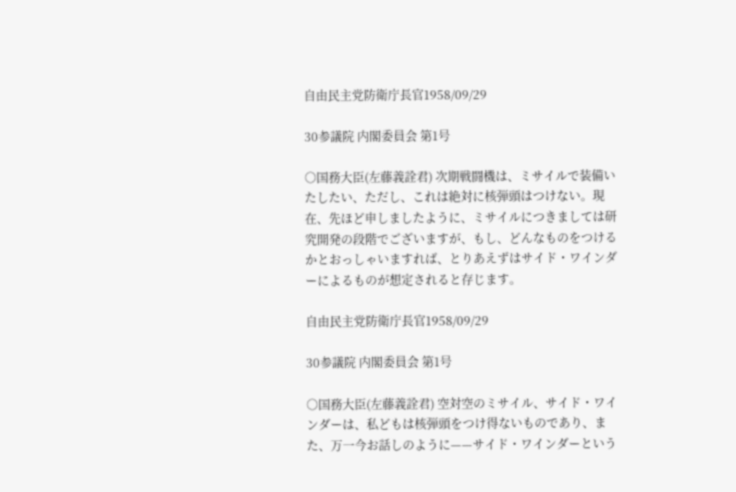自由民主党防衛庁長官1958/09/29

30参議院 内閣委員会 第1号

○国務大臣(左藤義詮君) 次期戦闘機は、ミサイルで装備いたしたい、ただし、これは絶対に核弾頭はつけない。現在、先ほど申しましたように、ミサイルにつきましては研究開発の段階でございますが、もし、どんなものをつけるかとおっしゃいますれば、とりあえずはサイド・ワインダーによるものが想定されると存じます。

自由民主党防衛庁長官1958/09/29

30参議院 内閣委員会 第1号

○国務大臣(左藤義詮君) 空対空のミサイル、サイド・ワインダーは、私どもは核弾頭をつけ得ないものであり、また、万一今お話しのように——サイド・ワインダーという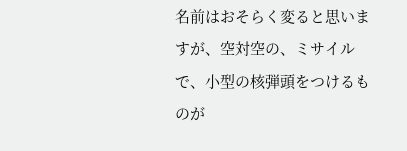名前はおそらく変ると思いますが、空対空の、ミサイルで、小型の核弾頭をつけるものが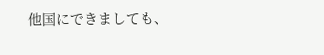他国にできましても、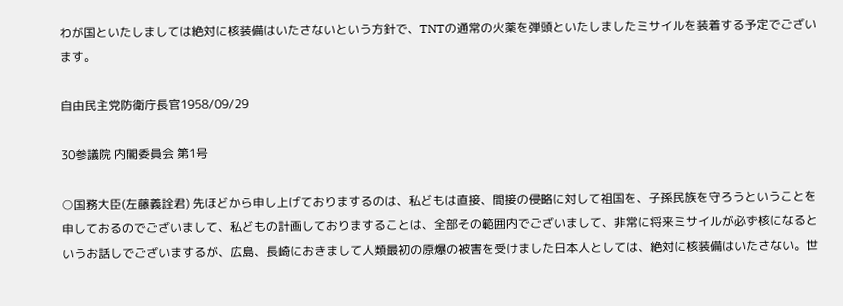わが国といたしましては絶対に核装備はいたさないという方針で、TNTの通常の火薬を弾頭といたしましたミサイルを装着する予定でございます。

自由民主党防衛庁長官1958/09/29

30参議院 内閣委員会 第1号

○国務大臣(左藤義詮君) 先ほどから申し上げておりまするのは、私どもは直接、間接の侵略に対して祖国を、子孫民族を守ろうということを申しておるのでございまして、私どもの計画しておりますることは、全部その範囲内でございまして、非常に将来ミサイルが必ず核になるというお話しでございまするが、広島、長崎におきまして人類最初の原爆の被害を受けました日本人としては、絶対に核装備はいたさない。世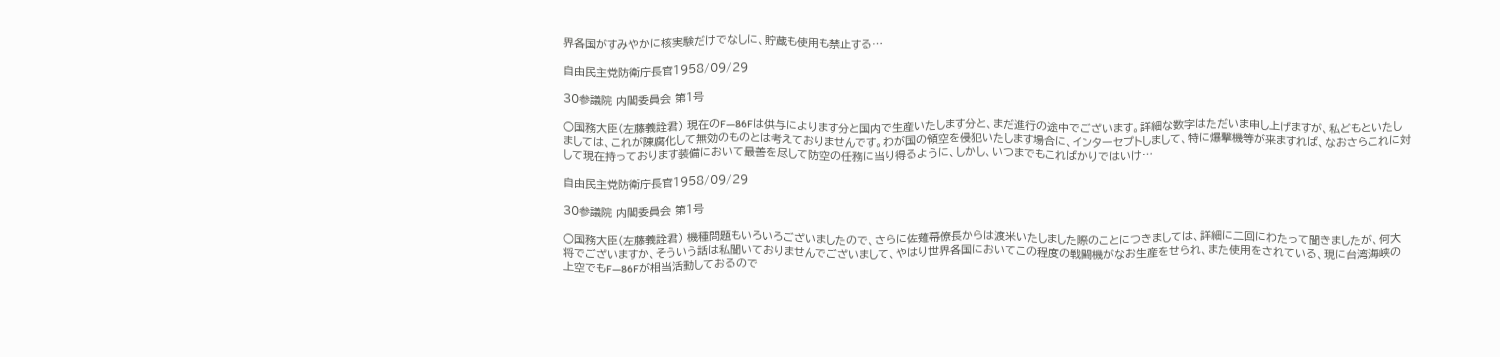界各国がすみやかに核実験だけでなしに、貯蔵も使用も禁止する…

自由民主党防衛庁長官1958/09/29

30参議院 内閣委員会 第1号

○国務大臣(左藤義詮君) 現在のF—86Fは供与によります分と国内で生産いたします分と、まだ進行の途中でございます。詳細な数字はただいま申し上げますが、私どもといたしましては、これが陳腐化して無効のものとは考えておりませんです。わが国の領空を侵犯いたします場合に、インターセプトしまして、特に爆撃機等が来ますれば、なおさらこれに対して現在持っております装備において最善を尽して防空の任務に当り得るように、しかし、いつまでもこればかりではいけ…

自由民主党防衛庁長官1958/09/29

30参議院 内閣委員会 第1号

○国務大臣(左藤義詮君) 機種問題もいろいろございましたので、さらに佐薙幕僚長からは渡米いたしました際のことにつきましては、詳細に二回にわたって聞きましたが、何大将でございますか、そういう話は私聞いておりませんでございまして、やはり世界各国においてこの程度の戦闘機がなお生産をせられ、また使用をされている、現に台湾海峡の上空でもF—86Fが相当活動しておるので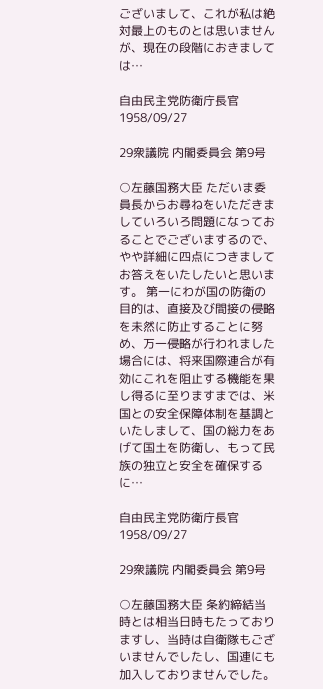ございまして、これが私は絶対最上のものとは思いませんが、現在の段階におきましては…

自由民主党防衛庁長官1958/09/27

29衆議院 内閣委員会 第9号

○左藤国務大臣 ただいま委員長からお尋ねをいただきましていろいろ問題になっておることでございまするので、やや詳細に四点につきましてお答えをいたしたいと思います。 第一にわが国の防衛の目的は、直接及び間接の侵略を未然に防止することに努め、万一侵略が行われました場合には、将来国際連合が有効にこれを阻止する機能を果し得るに至りますまでは、米国との安全保障体制を基調といたしまして、国の総力をあげて国土を防衛し、もって民族の独立と安全を確保するに…

自由民主党防衛庁長官1958/09/27

29衆議院 内閣委員会 第9号

○左藤国務大臣 条約締結当時とは相当日時もたっておりますし、当時は自衛隊もございませんでしたし、国連にも加入しておりませんでした。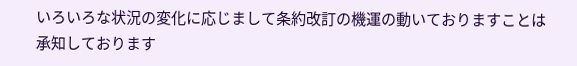いろいろな状況の変化に応じまして条約改訂の機運の動いておりますことは承知しております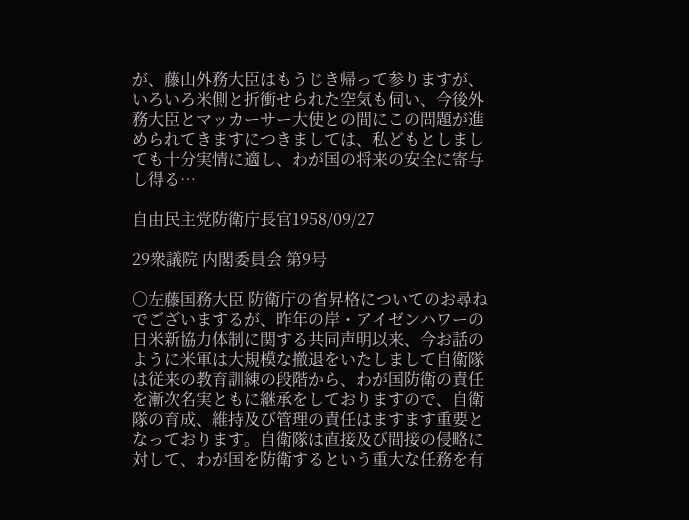が、藤山外務大臣はもうじき帰って参りますが、いろいろ米側と折衝せられた空気も伺い、今後外務大臣とマッカーサー大使との間にこの問題が進められてきますにつきましては、私どもとしましても十分実情に適し、わが国の将来の安全に寄与し得る…

自由民主党防衛庁長官1958/09/27

29衆議院 内閣委員会 第9号

○左藤国務大臣 防衛庁の省昇格についてのお尋ねでございまするが、昨年の岸・アイゼンハワーの日米新協力体制に関する共同声明以来、今お話のように米軍は大規模な撤退をいたしまして自衛隊は従来の教育訓練の段階から、わが国防衛の責任を漸次名実ともに継承をしておりますので、自衛隊の育成、維持及び管理の責任はますます重要となっております。自衛隊は直接及び間接の侵略に対して、わが国を防衛するという重大な任務を有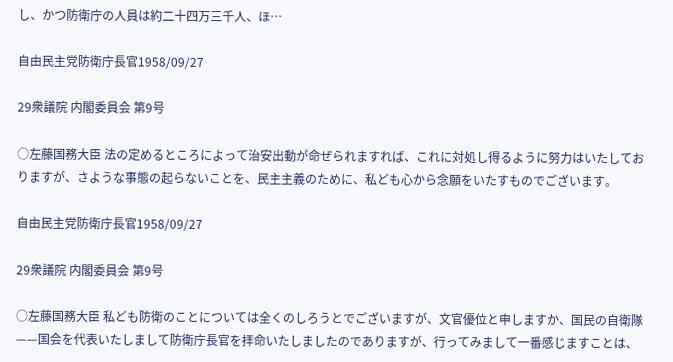し、かつ防衛庁の人員は約二十四万三千人、ほ…

自由民主党防衛庁長官1958/09/27

29衆議院 内閣委員会 第9号

○左藤国務大臣 法の定めるところによって治安出動が命ぜられますれば、これに対処し得るように努力はいたしておりますが、さような事態の起らないことを、民主主義のために、私ども心から念願をいたすものでございます。

自由民主党防衛庁長官1958/09/27

29衆議院 内閣委員会 第9号

○左藤国務大臣 私ども防衛のことについては全くのしろうとでございますが、文官優位と申しますか、国民の自衛隊——国会を代表いたしまして防衛庁長官を拝命いたしましたのでありますが、行ってみまして一番感じますことは、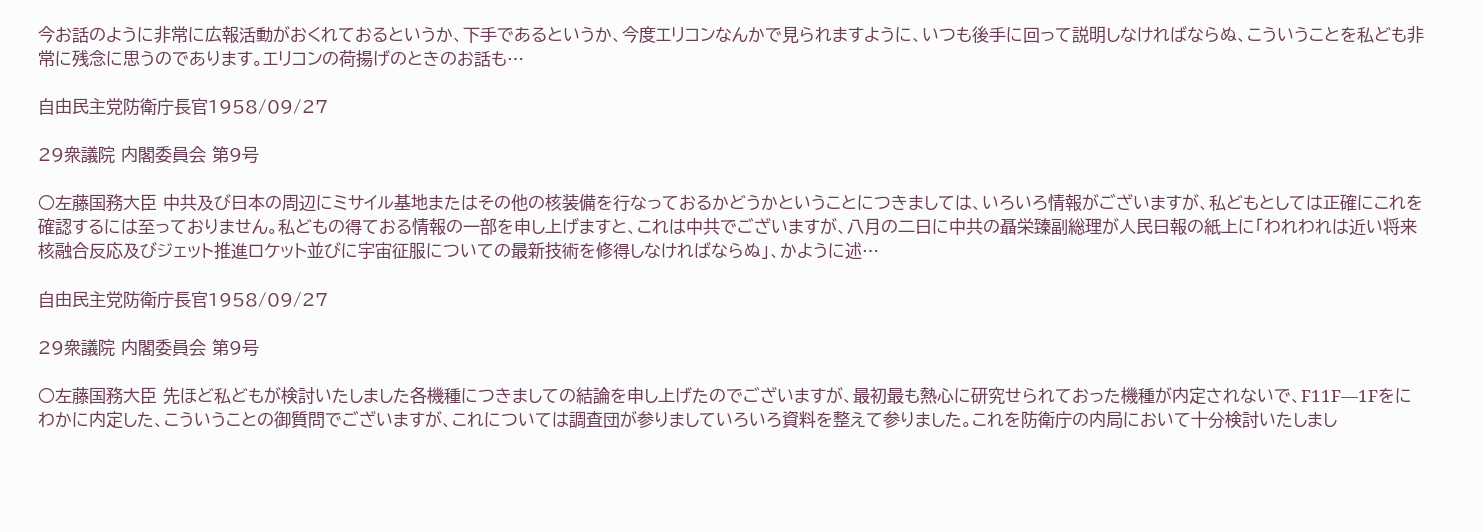今お話のように非常に広報活動がおくれておるというか、下手であるというか、今度エリコンなんかで見られますように、いつも後手に回って説明しなければならぬ、こういうことを私ども非常に残念に思うのであります。エリコンの荷揚げのときのお話も…

自由民主党防衛庁長官1958/09/27

29衆議院 内閣委員会 第9号

○左藤国務大臣 中共及び日本の周辺にミサイル基地またはその他の核装備を行なっておるかどうかということにつきましては、いろいろ情報がございますが、私どもとしては正確にこれを確認するには至っておりません。私どもの得ておる情報の一部を申し上げますと、これは中共でございますが、八月の二日に中共の聶栄臻副総理が人民日報の紙上に「われわれは近い将来核融合反応及びジェット推進ロケット並びに宇宙征服についての最新技術を修得しなければならぬ」、かように述…

自由民主党防衛庁長官1958/09/27

29衆議院 内閣委員会 第9号

○左藤国務大臣 先ほど私どもが検討いたしました各機種につきましての結論を申し上げたのでございますが、最初最も熱心に研究せられておった機種が内定されないで、F11F—1Fをにわかに内定した、こういうことの御質問でございますが、これについては調査団が参りましていろいろ資料を整えて参りました。これを防衛庁の内局において十分検討いたしまし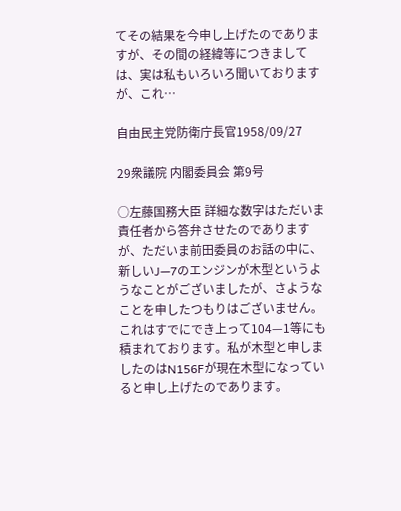てその結果を今申し上げたのでありますが、その間の経緯等につきましては、実は私もいろいろ聞いておりますが、これ…

自由民主党防衛庁長官1958/09/27

29衆議院 内閣委員会 第9号

○左藤国務大臣 詳細な数字はただいま責任者から答弁させたのでありますが、ただいま前田委員のお話の中に、新しいJ—7のエンジンが木型というようなことがございましたが、さようなことを申したつもりはございません。これはすでにでき上って104—1等にも積まれております。私が木型と申しましたのはN156Fが現在木型になっていると申し上げたのであります。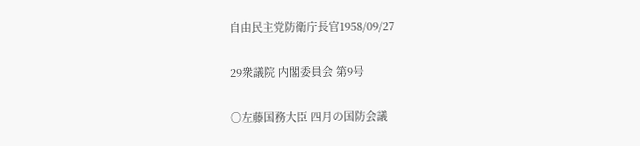自由民主党防衛庁長官1958/09/27

29衆議院 内閣委員会 第9号

○左藤国務大臣 四月の国防会議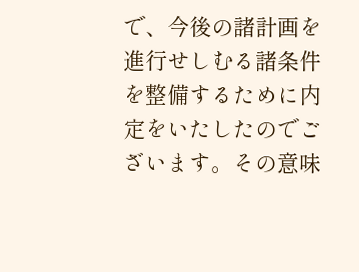で、今後の諸計画を進行せしむる諸条件を整備するために内定をいたしたのでございます。その意味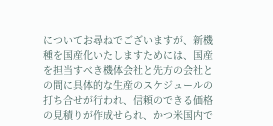についてお尋ねでございますが、新機種を国産化いたしますためには、国産を担当すべき機体会社と先方の会社との間に具体的な生産のスケジュールの打ち合せが行われ、信頼のできる価格の見積りが作成せられ、かつ米国内で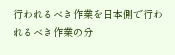行われるべき作業を日本側で行われるべき作業の分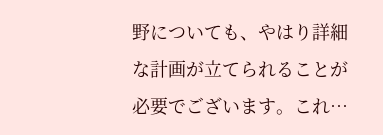野についても、やはり詳細な計画が立てられることが必要でございます。これ…